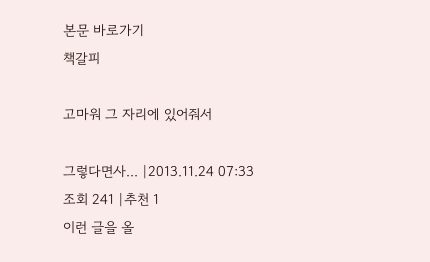본문 바로가기
책갈피

고마워 그 자리에 있어줘서

그렇다면사... |2013.11.24 07:33
조회 241 |추천 1
이런 글을 올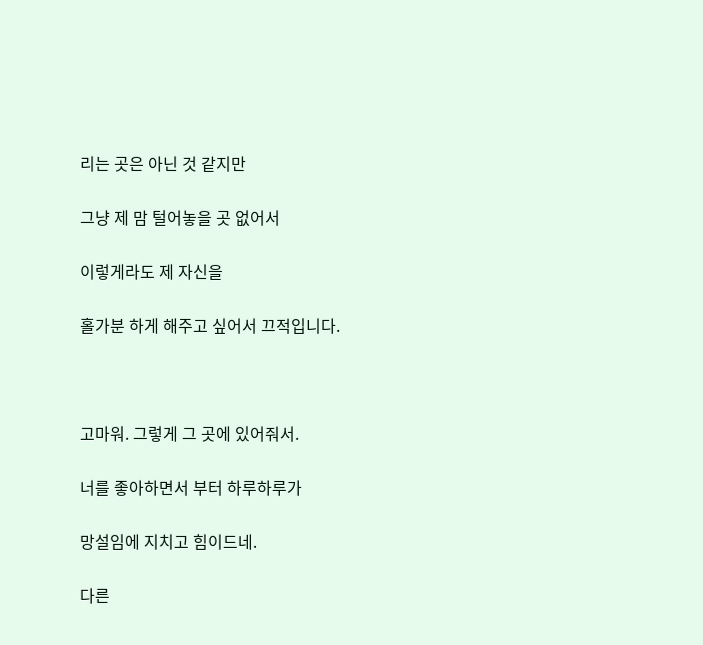리는 곳은 아닌 것 같지만

그냥 제 맘 털어놓을 곳 없어서

이렇게라도 제 자신을

홀가분 하게 해주고 싶어서 끄적입니다.



고마워. 그렇게 그 곳에 있어줘서.

너를 좋아하면서 부터 하루하루가

망설임에 지치고 힘이드네.

다른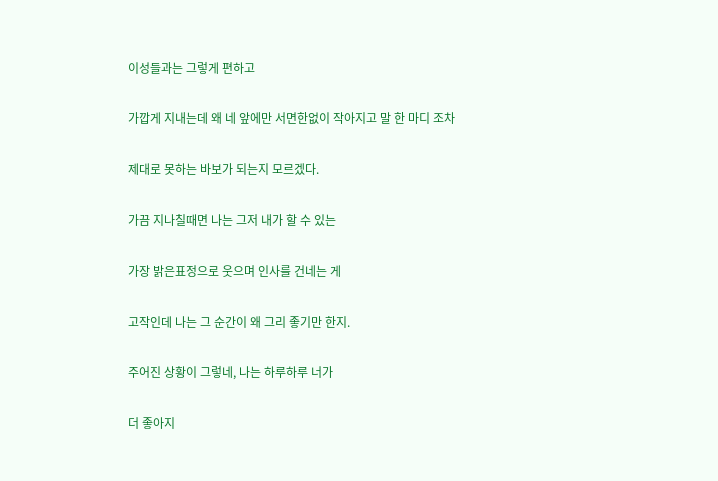이성들과는 그렇게 편하고

가깝게 지내는데 왜 네 앞에만 서면한없이 작아지고 말 한 마디 조차

제대로 못하는 바보가 되는지 모르겠다.

가끔 지나칠때면 나는 그저 내가 할 수 있는

가장 밝은표정으로 웃으며 인사를 건네는 게

고작인데 나는 그 순간이 왜 그리 좋기만 한지.

주어진 상황이 그렇네, 나는 하루하루 너가

더 좋아지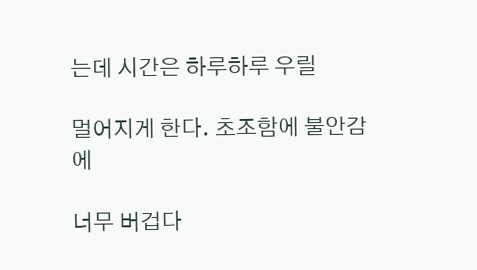는데 시간은 하루하루 우릴

멀어지게 한다. 초조함에 불안감에

너무 버겁다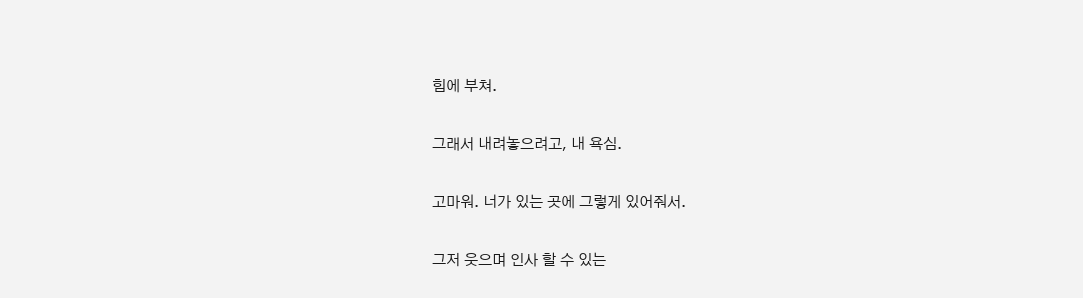힘에 부쳐.

그래서 내려놓으려고, 내 욕심.

고마워. 너가 있는 곳에 그렇게 있어줘서.

그저 웃으며 인사 할 수 있는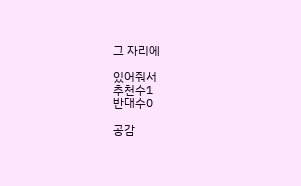그 자리에

있어줘서
추천수1
반대수0

공감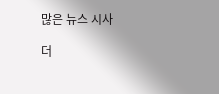많은 뉴스 시사

더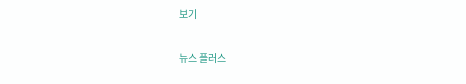보기

뉴스 플러스